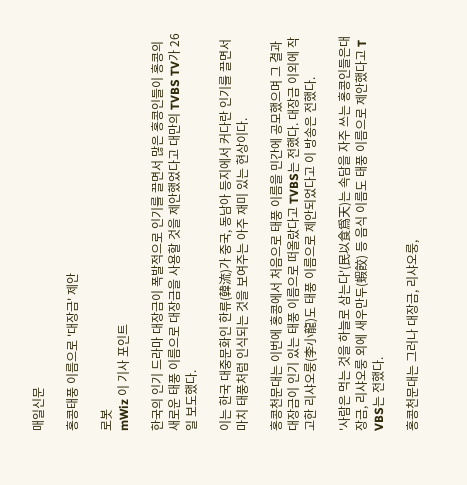매일신문

홍콩태풍 이름으로 '대장금' 제안

로봇
mWiz 이 기사 포인트

한국의 인기 드라마 대장금이 폭발적으로 인기를 끌면서 많은 홍콩인들이 홍콩의 새로운 태풍 이름으로 대장금을 사용할 것을 제안했었다고 대만의 TVBS TV가 26일 보도했다.

이는 한국 대중문화인 한류(韓流)가 중국, 동남아 등지에서 커다란 인기를 끌면서 마치 태풍처럼 인식되는 것을 보여주는 아주 재미 있는 현상이다.

홍콩천문대는 이번에 홍콩에서 처음으로 태풍 이름을 민간에 공모했으며 그 결과 대장금이 인기 있는 태풍 이름으로 떠올랐다고 TVBS는 전했다. 대장금 이외에 작고한 리샤오룽(李小龍)도 태풍 이름으로 제안되었다고 이 방송은 전했다.

'사람은 먹는 것을 하늘로 삼는다'(民以食爲天)는 속담을 자주 쓰는 홍콩인들은대장금, 리샤오룽 외에 새우만두(蝦餃) 등 음식 이름도 태풍 이름으로 제안했다고 T VBS는 전했다.

홍콩천문대는 그러나 대장금, 리샤오룽,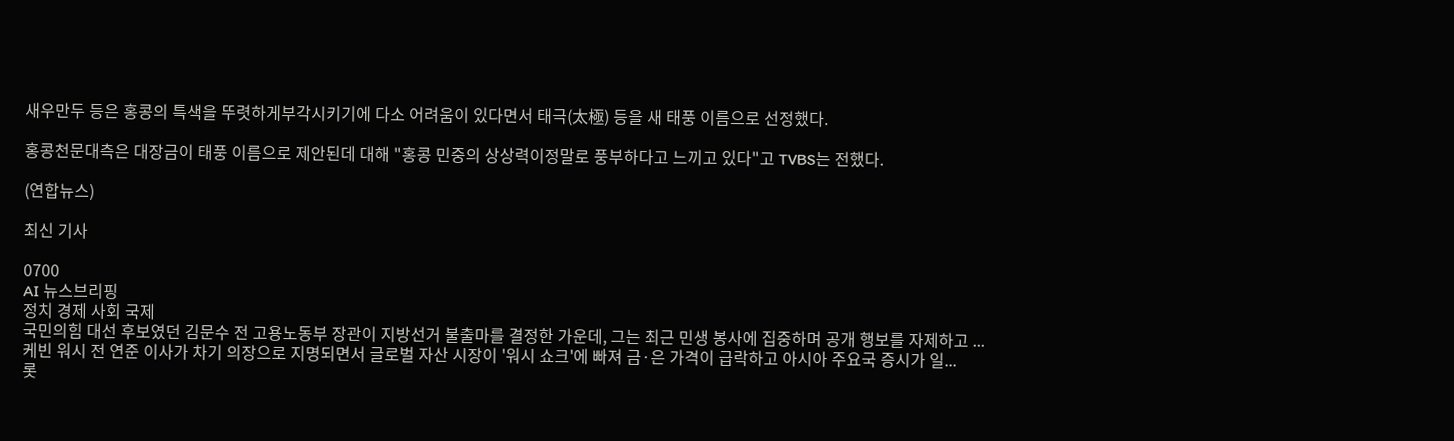새우만두 등은 홍콩의 특색을 뚜렷하게부각시키기에 다소 어려움이 있다면서 태극(太極) 등을 새 태풍 이름으로 선정했다.

홍콩천문대측은 대장금이 태풍 이름으로 제안된데 대해 "홍콩 민중의 상상력이정말로 풍부하다고 느끼고 있다"고 TVBS는 전했다.

(연합뉴스)

최신 기사

0700
AI 뉴스브리핑
정치 경제 사회 국제
국민의힘 대선 후보였던 김문수 전 고용노동부 장관이 지방선거 불출마를 결정한 가운데, 그는 최근 민생 봉사에 집중하며 공개 행보를 자제하고 ...
케빈 워시 전 연준 이사가 차기 의장으로 지명되면서 글로벌 자산 시장이 '워시 쇼크'에 빠져 금·은 가격이 급락하고 아시아 주요국 증시가 일...
롯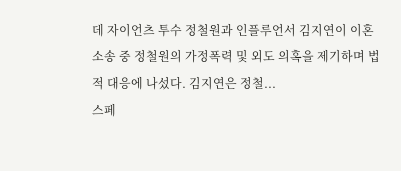데 자이언츠 투수 정철원과 인플루언서 김지연이 이혼 소송 중 정철원의 가정폭력 및 외도 의혹을 제기하며 법적 대응에 나섰다. 김지연은 정철...
스페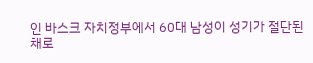인 바스크 자치정부에서 60대 남성이 성기가 절단된 채로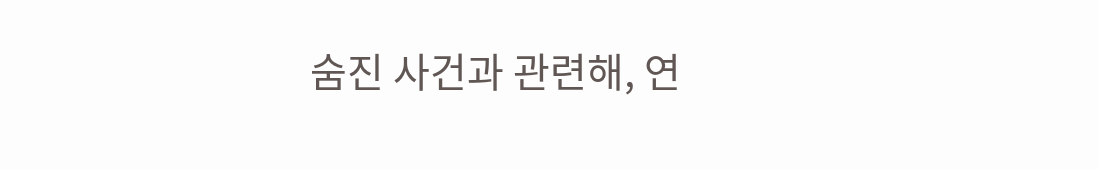숨진 사건과 관련해, 연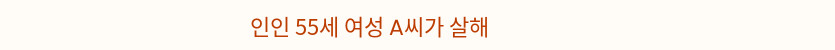인인 55세 여성 A씨가 살해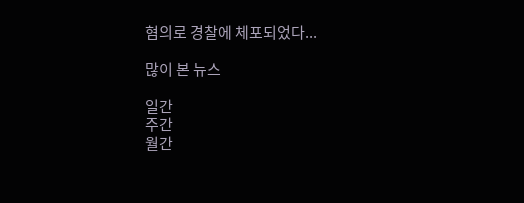혐의로 경찰에 체포되었다...

많이 본 뉴스

일간
주간
월간